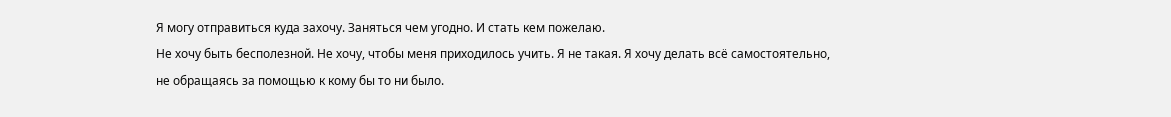Я могу отправиться куда захочу. Заняться чем угодно. И стать кем пожелаю.
Не хочу быть бесполезной. Не хочу, чтобы меня приходилось учить. Я не такая. Я хочу делать всё самостоятельно, не обращаясь за помощью к кому бы то ни было.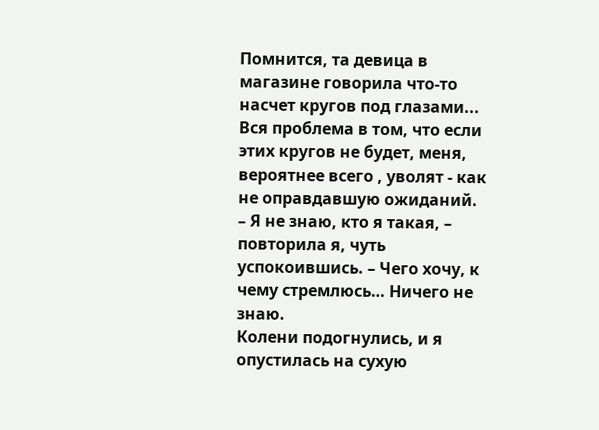Помнится, та девица в магазине говорила что-то насчет кругов под глазами... Вся проблема в том, что если этих кругов не будет, меня, вероятнее всего , уволят - как не оправдавшую ожиданий.
– Я не знаю, кто я такая, – повторила я, чуть успокоившись. – Чего хочу, к чему стремлюсь… Ничего не знаю.
Колени подогнулись, и я опустилась на сухую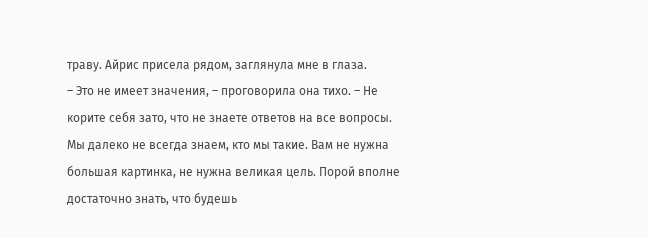траву. Айрис присела рядом, заглянула мне в глаза.
– Это не имеет значения, – проговорила она тихо. – Не корите себя зато, что не знаете ответов на все вопросы. Мы далеко не всегда знаем, кто мы такие. Вам не нужна большая картинка, не нужна великая цель. Порой вполне достаточно знать, что будешь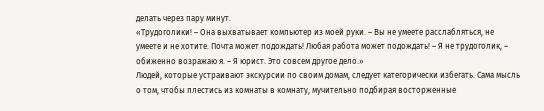делать через пару минут.
«Трудоголики! – Она выхватывает компьютер из моей руки. – Вы не умеете расслабляться, не умеете и не хотите. Почта может подождать! Любая работа может подождать! – Я не трудоголик, – обиженно возражаю я. – Я юрист. Это совсем другое дело.»
Людей, которые устраивают экскурсии по своим домам, следует категорически избегать. Сама мысль о том, чтобы плестись из комнаты в комнату, мучительно подбирая восторженные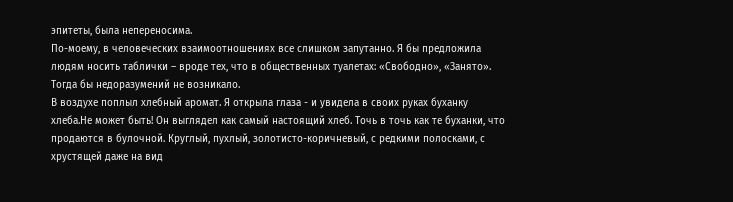эпитеты, была непереносима.
По-моему, в человеческих взаимоотношениях все слишком запутанно. Я бы предложила людям носить таблички – вроде тех, что в общественных туалетах: «Свободно», «Занято». Тогда бы недоразумений не возникало.
В воздухе поплыл хлебный аромат. Я открыла глаза - и увидела в своих руках буханку хлеба.Не может быть! Он выглядел как самый настоящий хлеб. Точь в точь как те буханки, что продаются в булочной. Круглый, пухлый, золотисто-коричневый, с редкими полосками, с хрустящей даже на вид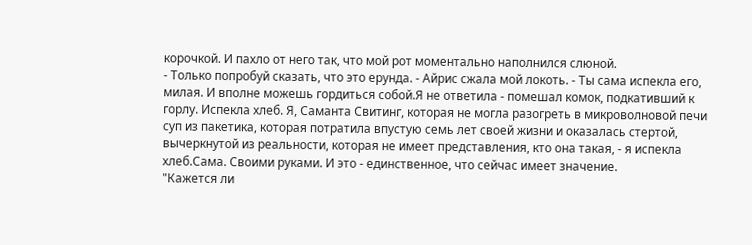корочкой. И пахло от него так, что мой рот моментально наполнился слюной.
- Только попробуй сказать, что это ерунда. - Айрис сжала мой локоть. - Ты сама испекла его, милая. И вполне можешь гордиться собой.Я не ответила - помешал комок, подкативший к горлу. Испекла хлеб. Я, Саманта Свитинг, которая не могла разогреть в микроволновой печи суп из пакетика, которая потратила впустую семь лет своей жизни и оказалась стертой, вычеркнутой из реальности, которая не имеет представления, кто она такая, - я испекла хлеб.Сама. Своими руками. И это - единственное, что сейчас имеет значение.
"Кажется ли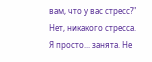вам, что у вас стресс?" Нет, никакого стресса. Я просто... занята. Не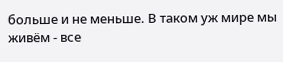больше и не меньше. В таком уж мире мы живём - все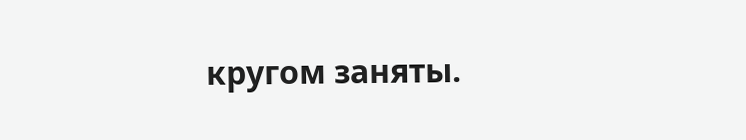кругом заняты.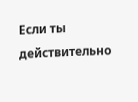Если ты действительно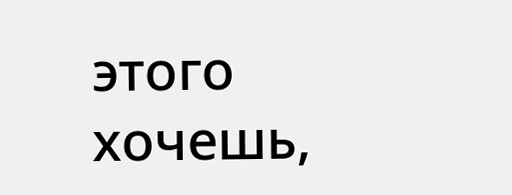этого хочешь,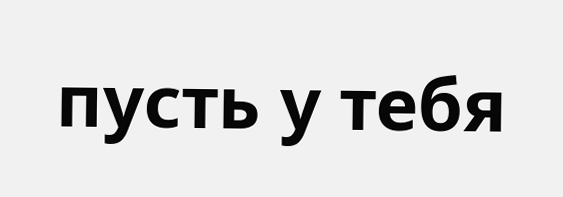пусть у тебя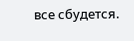все сбудется.